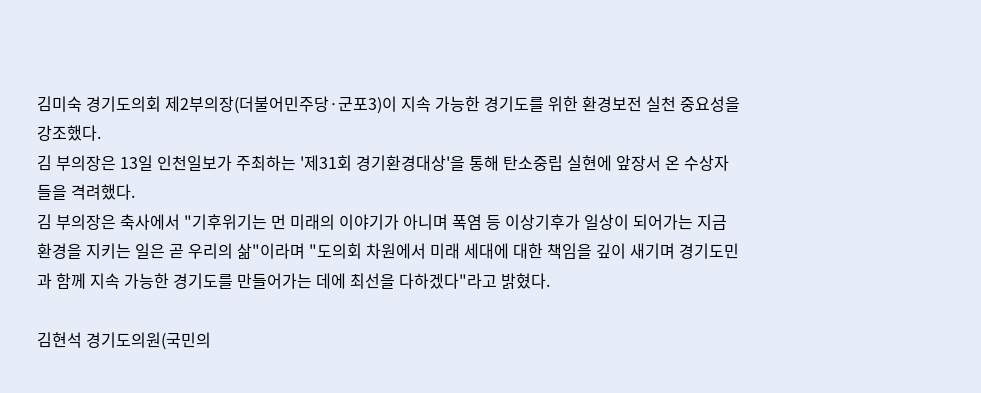김미숙 경기도의회 제2부의장(더불어민주당·군포3)이 지속 가능한 경기도를 위한 환경보전 실천 중요성을 강조했다.
김 부의장은 13일 인천일보가 주최하는 '제31회 경기환경대상'을 통해 탄소중립 실현에 앞장서 온 수상자들을 격려했다.
김 부의장은 축사에서 "기후위기는 먼 미래의 이야기가 아니며 폭염 등 이상기후가 일상이 되어가는 지금 환경을 지키는 일은 곧 우리의 삶"이라며 "도의회 차원에서 미래 세대에 대한 책임을 깊이 새기며 경기도민과 함께 지속 가능한 경기도를 만들어가는 데에 최선을 다하겠다"라고 밝혔다.

김현석 경기도의원(국민의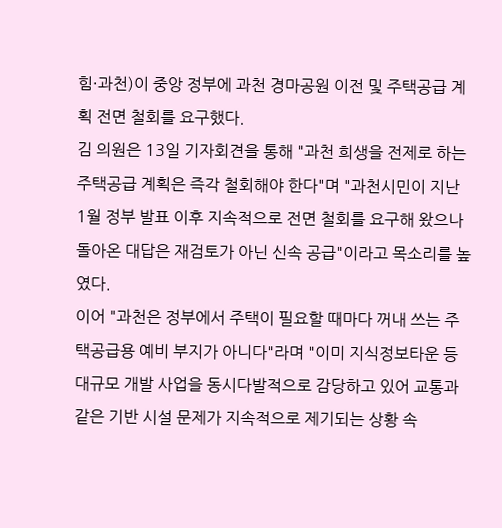힘·과천)이 중앙 정부에 과천 경마공원 이전 및 주택공급 계획 전면 철회를 요구했다.
김 의원은 13일 기자회견을 통해 "과천 희생을 전제로 하는 주택공급 계획은 즉각 철회해야 한다"며 "과천시민이 지난 1월 정부 발표 이후 지속적으로 전면 철회를 요구해 왔으나 돌아온 대답은 재검토가 아닌 신속 공급"이라고 목소리를 높였다.
이어 "과천은 정부에서 주택이 필요할 때마다 꺼내 쓰는 주택공급용 예비 부지가 아니다"라며 "이미 지식정보타운 등 대규모 개발 사업을 동시다발적으로 감당하고 있어 교통과 같은 기반 시설 문제가 지속적으로 제기되는 상황 속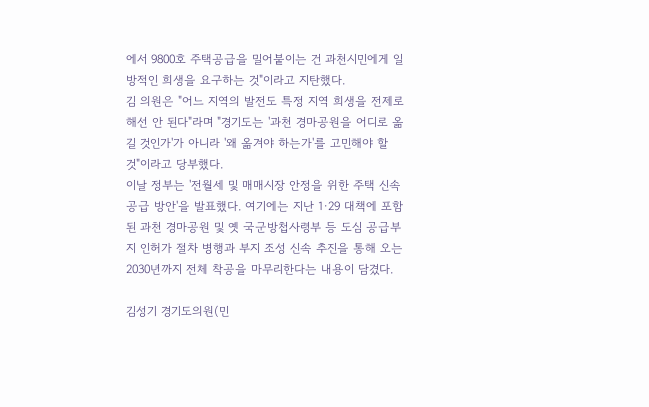에서 9800호 주택공급을 밀어붙이는 건 과천시민에게 일방적인 희생을 요구하는 것"이라고 지탄했다.
김 의원은 "어느 지역의 발전도 특정 지역 희생을 전제로 해선 안 된다"라며 "경기도는 '과천 경마공원을 어디로 옮길 것인가'가 아니라 '왜 옮겨야 하는가'를 고민해야 할 것"이라고 당부했다.
이날 정부는 '전월세 및 매매시장 안정을 위한 주택 신속공급 방안'을 발표했다. 여기에는 지난 1·29 대책에 포함된 과천 경마공원 및 옛 국군방첩사령부 등 도심 공급부지 인허가 절차 병행과 부지 조성 신속 추진을 통해 오는 2030년까지 전체 착공을 마무리한다는 내용이 담겼다.

김성기 경기도의원(민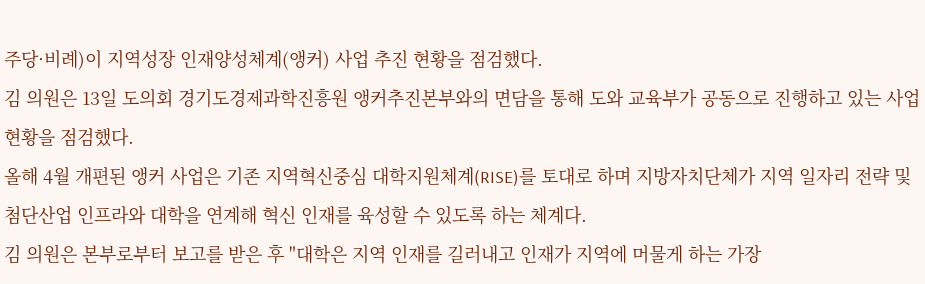주당·비례)이 지역성장 인재양성체계(앵커) 사업 추진 현황을 점검했다.
김 의원은 13일 도의회 경기도경제과학진흥원 앵커추진본부와의 면담을 통해 도와 교육부가 공동으로 진행하고 있는 사업 현황을 점검했다.
올해 4월 개편된 앵커 사업은 기존 지역혁신중심 대학지원체계(RISE)를 토대로 하며 지방자치단체가 지역 일자리 전략 및 첨단산업 인프라와 대학을 연계해 혁신 인재를 육성할 수 있도록 하는 체계다.
김 의원은 본부로부터 보고를 받은 후 "대학은 지역 인재를 길러내고 인재가 지역에 머물게 하는 가장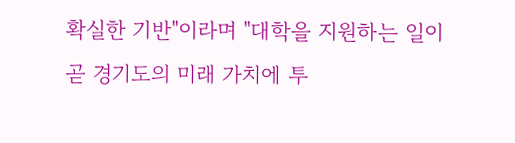확실한 기반"이라며 "대학을 지원하는 일이 곧 경기도의 미래 가치에 투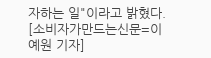자하는 일"이라고 밝혔다.
[소비자가만드는신문=이예원 기자]